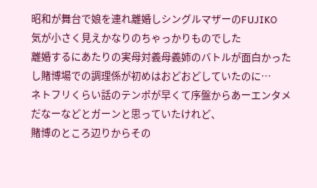昭和が舞台で娘を連れ離婚しシングルマザーのFUJIKO
気が小さく見えかなりのちゃっかりものでした
離婚するにあたりの実母対義母義姉のバトルが面白かったし賭博場での調理係が初めはおどおどしていたのに…
ネトフリくらい話のテンポが早くて序盤からあーエンタメだなーなどとガーンと思っていたけれど、
賭博のところ辺りからその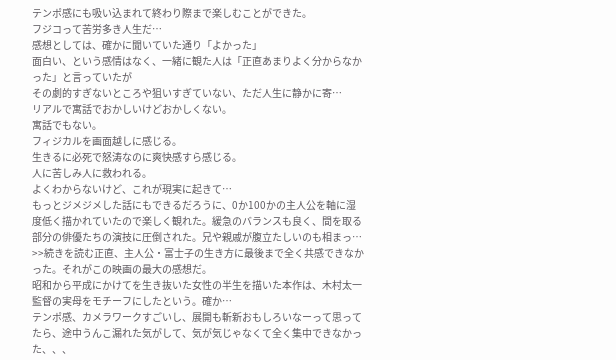テンポ感にも吸い込まれて終わり際まで楽しむことができた。
フジコって苦労多き人生だ…
感想としては、確かに聞いていた通り「よかった」
面白い、という感情はなく、一緒に観た人は「正直あまりよく分からなかった」と言っていたが
その劇的すぎないところや狙いすぎていない、ただ人生に静かに寄…
リアルで寓話でおかしいけどおかしくない。
寓話でもない。
フィジカルを画面越しに感じる。
生きるに必死で怒涛なのに爽快感すら感じる。
人に苦しみ人に救われる。
よくわからないけど、これが現実に起きて…
もっとジメジメした話にもできるだろうに、0か100かの主人公を軸に湿度低く描かれていたので楽しく観れた。緩急のバランスも良く、間を取る部分の俳優たちの演技に圧倒された。兄や親戚が腹立たしいのも相まっ…
>>続きを読む正直、主人公・富士子の生き方に最後まで全く共感できなかった。それがこの映画の最大の感想だ。
昭和から平成にかけてを生き抜いた女性の半生を描いた本作は、木村太一監督の実母をモチーフにしたという。確か…
テンポ感、カメラワークすごいし、展開も斬新おもしろいなーって思ってたら、途中うんこ漏れた気がして、気が気じゃなくて全く集中できなかった、、、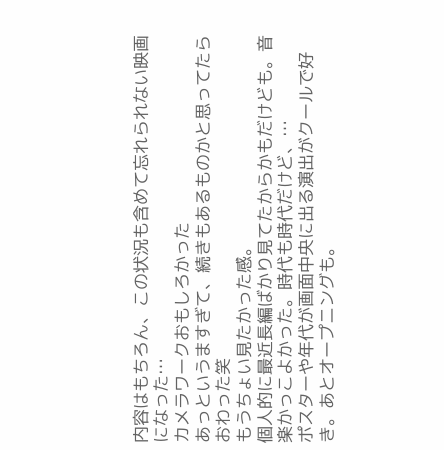内容はもちろん、この状況も含めて忘れられない映画になった…
カメラワークおもしろかった
あっというますぎて、続きもあるものかと思ってたらおわった笑
もうちょい見たかった感。
個人的に最近長編ばかり見てたからかもだけども。音楽かっこよかった。時代も時代だけど、…
ポスターや年代が画面中央に出る演出がクールで好き。あとオープニングも。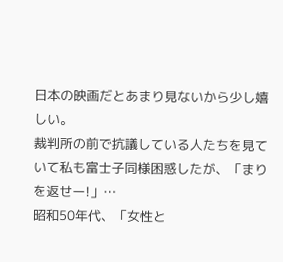日本の映画だとあまり見ないから少し嬉しい。
裁判所の前で抗議している人たちを見ていて私も富士子同様困惑したが、「まりを返せー!」…
昭和50年代、「女性と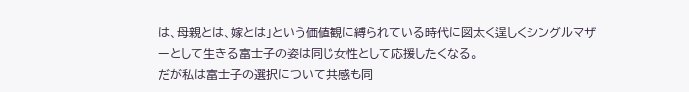は、母親とは、嫁とは」という価値観に縛られている時代に図太く逞しくシングルマザーとして生きる富士子の姿は同じ女性として応援したくなる。
だが私は富士子の選択について共感も同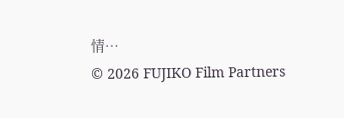情…
© 2026 FUJIKO Film Partners